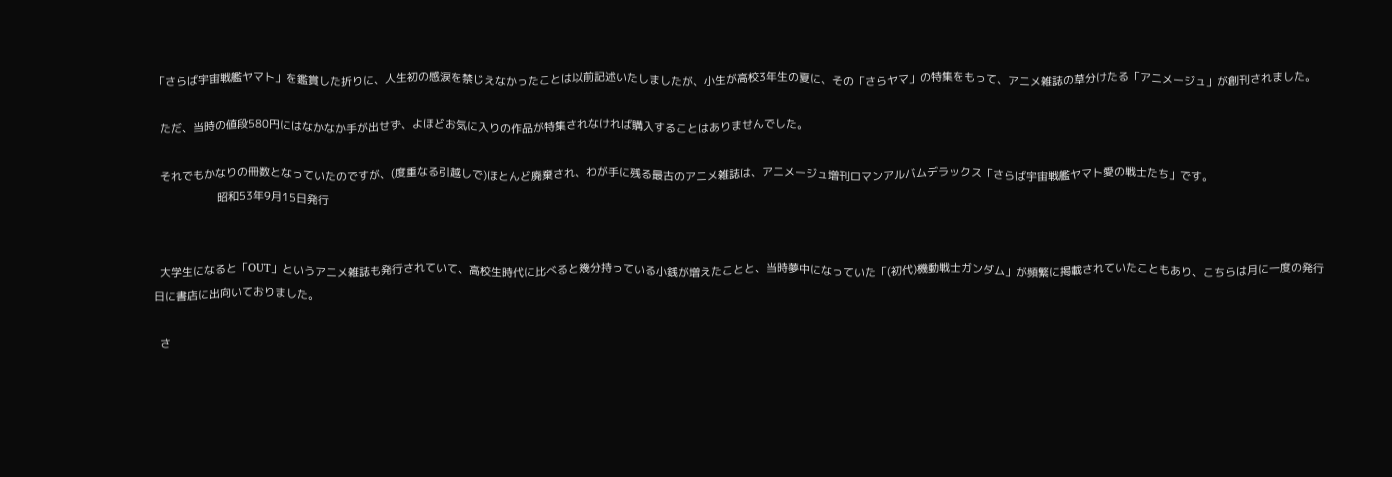「さらば宇宙戦艦ヤマト」を鑑賞した折りに、人生初の感涙を禁じえなかったことは以前記述いたしましたが、小生が高校3年生の夏に、その「さらヤマ」の特集をもって、アニメ雑誌の草分けたる「アニメージュ」が創刊されました。

  ただ、当時の値段580円にはなかなか手が出せず、よほどお気に入りの作品が特集されなければ購入することはありませんでした。

  それでもかなりの冊数となっていたのですが、(度重なる引越しで)ほとんど廃棄され、わが手に残る最古のアニメ雑誌は、アニメージュ増刊ロマンアルバムデラックス「さらば宇宙戦艦ヤマト愛の戦士たち」です。
                     昭和53年9月15日発行


  大学生になると「OUT」というアニメ雑誌も発行されていて、高校生時代に比べると幾分持っている小銭が増えたことと、当時夢中になっていた「(初代)機動戦士ガンダム」が頻繁に掲載されていたこともあり、こちらは月に一度の発行日に書店に出向いておりました。

  さ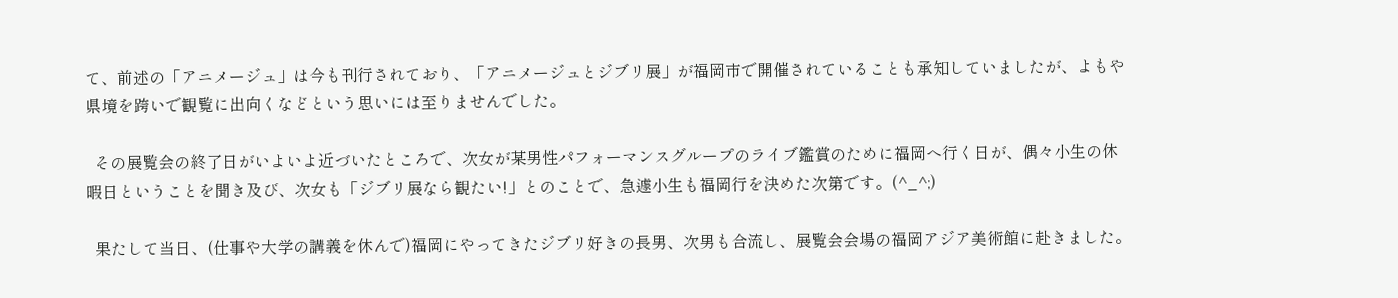て、前述の「アニメージュ」は今も刊行されており、「アニメージュとジブリ展」が福岡市で開催されていることも承知していましたが、よもや県境を跨いで観覧に出向くなどという思いには至りませんでした。

  その展覧会の終了日がいよいよ近づいたところで、次女が某男性パフォーマンスグループのライブ鑑賞のために福岡へ行く日が、偶々小生の休暇日ということを聞き及び、次女も「ジブリ展なら観たい!」とのことで、急遽小生も福岡行を決めた次第です。(^_^;)

  果たして当日、(仕事や大学の講義を休んで)福岡にやってきたジブリ好きの長男、次男も合流し、展覧会会場の福岡アジア美術館に赴きました。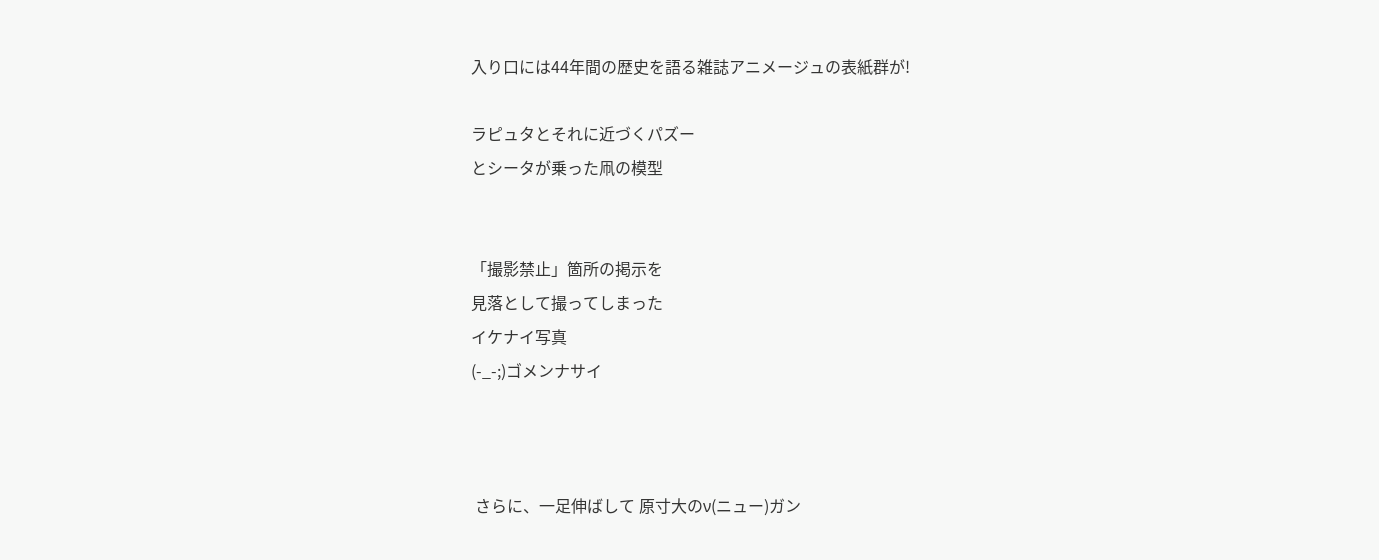入り口には44年間の歴史を語る雑誌アニメージュの表紙群が!

ラピュタとそれに近づくパズー
とシータが乗った凧の模型


「撮影禁止」箇所の掲示を
見落として撮ってしまった
イケナイ写真
(-_-;)ゴメンナサイ



 さらに、一足伸ばして 原寸大のν(ニュー)ガン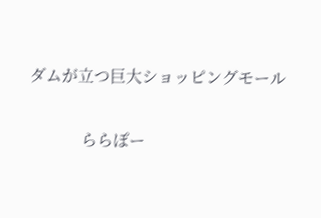ダムが立つ巨大ショッピングモール

             ららぽー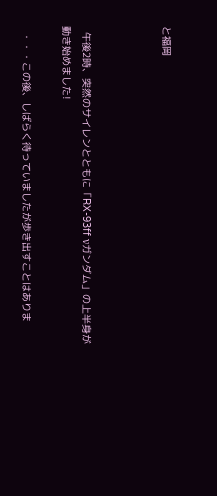と福岡



  午後2時、突然のサイレンとともに「RX-93ff νガンダム」の上半身が動き始めました!

  ・・・この後、しばらく待っていましたが歩き出すことはありま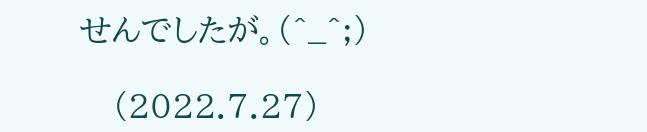せんでしたが。(^_^;)

   (2022.7.27)